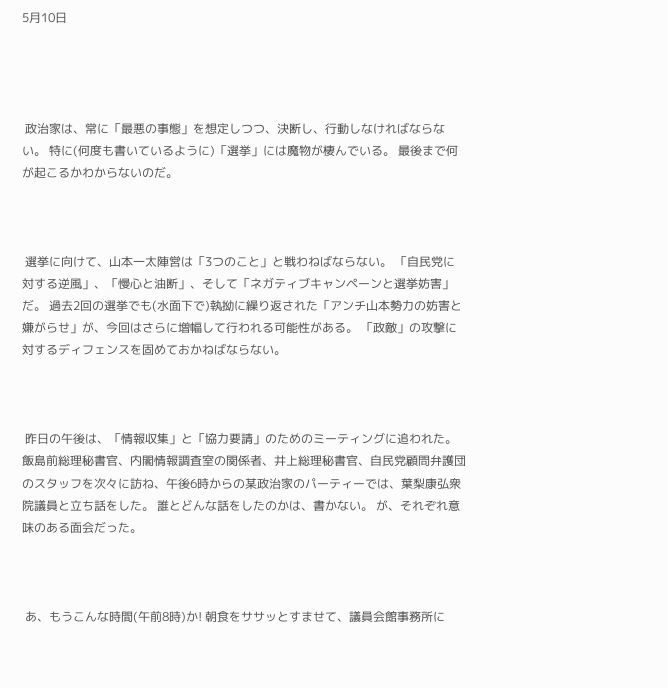5月10日




 政治家は、常に「最悪の事態」を想定しつつ、決断し、行動しなければならない。 特に(何度も書いているように)「選挙」には魔物が棲んでいる。 最後まで何が起こるかわからないのだ。



 選挙に向けて、山本一太陣営は「3つのこと」と戦わねばならない。 「自民党に対する逆風」、「慢心と油断」、そして「ネガティブキャンペーンと選挙妨害」だ。 過去2回の選挙でも(水面下で)執拗に繰り返された「アンチ山本勢力の妨害と嫌がらせ」が、今回はさらに増幅して行われる可能性がある。 「政敵」の攻撃に対するディフェンスを固めておかねばならない。



 昨日の午後は、「情報収集」と「協力要請」のためのミーティングに追われた。 飯島前総理秘書官、内閣情報調査室の関係者、井上総理秘書官、自民党顧問弁護団のスタッフを次々に訪ね、午後6時からの某政治家のパーティーでは、葉梨康弘衆院議員と立ち話をした。 誰とどんな話をしたのかは、書かない。 が、それぞれ意味のある面会だった。



 あ、もうこんな時間(午前8時)か! 朝食をササッとすませて、議員会館事務所に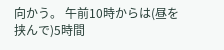向かう。 午前10時からは(昼を挟んで)5時間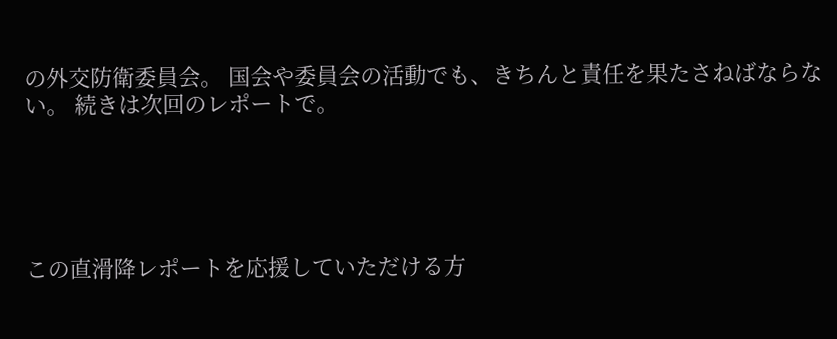の外交防衛委員会。 国会や委員会の活動でも、きちんと責任を果たさねばならない。 続きは次回のレポートで。





この直滑降レポートを応援していただける方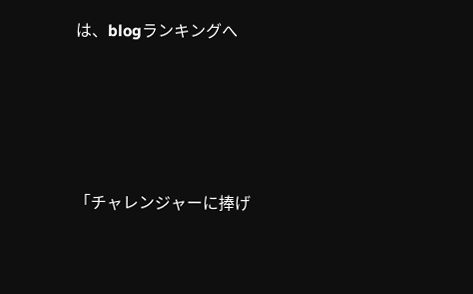は、blogランキングへ




「チャレンジャーに捧げ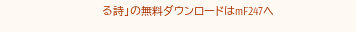る詩」の無料ダウンロードはmF247へ